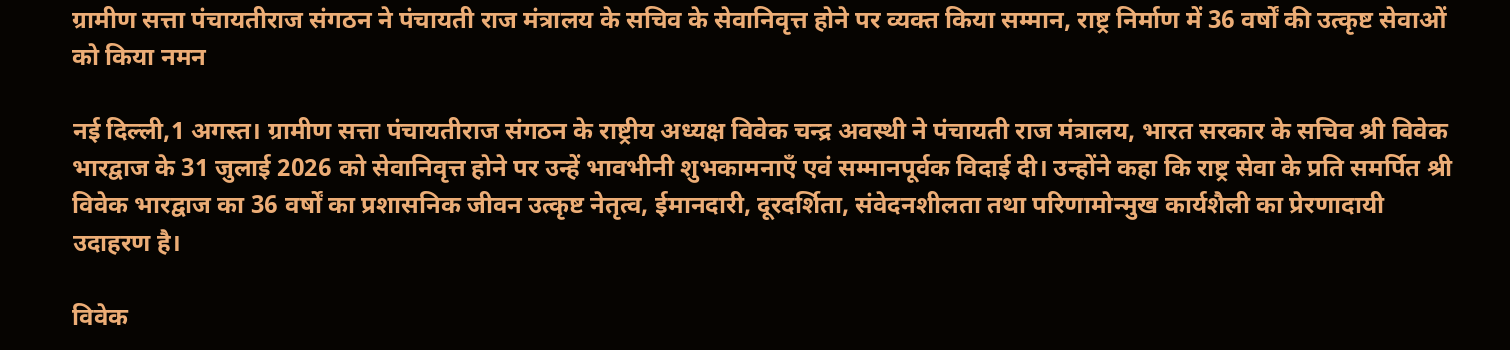ग्रामीण सत्ता पंचायतीराज संगठन ने पंचायती राज मंत्रालय के सचिव के सेवानिवृत्त होने पर व्यक्त किया सम्मान, राष्ट्र निर्माण में 36 वर्षों की उत्कृष्ट सेवाओं को किया नमन

नई दिल्ली,1 अगस्त। ग्रामीण सत्ता पंचायतीराज संगठन के राष्ट्रीय अध्यक्ष विवेक चन्द्र अवस्थी ने पंचायती राज मंत्रालय, भारत सरकार के सचिव श्री विवेक भारद्वाज के 31 जुलाई 2026 को सेवानिवृत्त होने पर उन्हें भावभीनी शुभकामनाएँ एवं सम्मानपूर्वक विदाई दी। उन्होंने कहा कि राष्ट्र सेवा के प्रति समर्पित श्री विवेक भारद्वाज का 36 वर्षों का प्रशासनिक जीवन उत्कृष्ट नेतृत्व, ईमानदारी, दूरदर्शिता, संवेदनशीलता तथा परिणामोन्मुख कार्यशैली का प्रेरणादायी उदाहरण है।

विवेक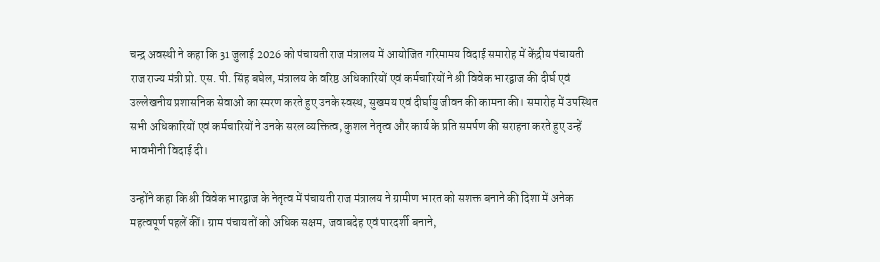चन्द्र अवस्थी ने कहा कि 31 जुलाई 2026 को पंचायती राज मंत्रालय में आयोजित गरिमामय विदाई समारोह में केंद्रीय पंचायती राज राज्य मंत्री प्रो. एस. पी. सिंह बघेल, मंत्रालय के वरिष्ठ अधिकारियों एवं कर्मचारियों ने श्री विवेक भारद्वाज की दीर्घ एवं उल्लेखनीय प्रशासनिक सेवाओं का स्मरण करते हुए उनके स्वस्थ, सुखमय एवं दीर्घायु जीवन की कामना की। समारोह में उपस्थित सभी अधिकारियों एवं कर्मचारियों ने उनके सरल व्यक्तित्व, कुशल नेतृत्व और कार्य के प्रति समर्पण की सराहना करते हुए उन्हें भावभीनी विदाई दी।

उन्होंने कहा कि श्री विवेक भारद्वाज के नेतृत्व में पंचायती राज मंत्रालय ने ग्रामीण भारत को सशक्त बनाने की दिशा में अनेक महत्वपूर्ण पहलें कीं। ग्राम पंचायतों को अधिक सक्षम, जवाबदेह एवं पारदर्शी बनाने,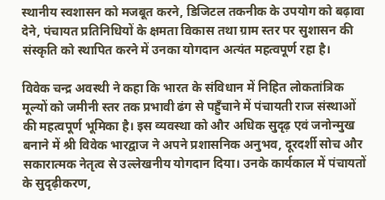स्थानीय स्वशासन को मजबूत करने, डिजिटल तकनीक के उपयोग को बढ़ावा देने, पंचायत प्रतिनिधियों के क्षमता विकास तथा ग्राम स्तर पर सुशासन की संस्कृति को स्थापित करने में उनका योगदान अत्यंत महत्वपूर्ण रहा है।

विवेक चन्द्र अवस्थी ने कहा कि भारत के संविधान में निहित लोकतांत्रिक मूल्यों को जमीनी स्तर तक प्रभावी ढंग से पहुँचाने में पंचायती राज संस्थाओं की महत्वपूर्ण भूमिका है। इस व्यवस्था को और अधिक सुदृढ़ एवं जनोन्मुख बनाने में श्री विवेक भारद्वाज ने अपने प्रशासनिक अनुभव, दूरदर्शी सोच और सकारात्मक नेतृत्व से उल्लेखनीय योगदान दिया। उनके कार्यकाल में पंचायतों के सुदृढ़ीकरण,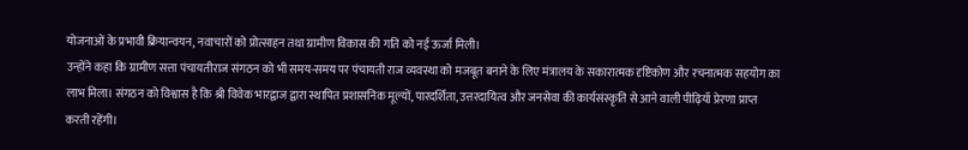योजनाओं के प्रभावी क्रियान्वयन, नवाचारों को प्रोत्साहन तथा ग्रामीण विकास की गति को नई ऊर्जा मिली।
उन्होंने कहा कि ग्रामीण सत्ता पंचायतीराज संगठन को भी समय-समय पर पंचायती राज व्यवस्था को मजबूत बनाने के लिए मंत्रालय के सकारात्मक दृष्टिकोण और रचनात्मक सहयोग का लाभ मिला। संगठन को विश्वास है कि श्री विवेक भारद्वाज द्वारा स्थापित प्रशासनिक मूल्यों, पारदर्शिता, उत्तरदायित्व और जनसेवा की कार्यसंस्कृति से आने वाली पीढ़ियाँ प्रेरणा प्राप्त करती रहेंगी।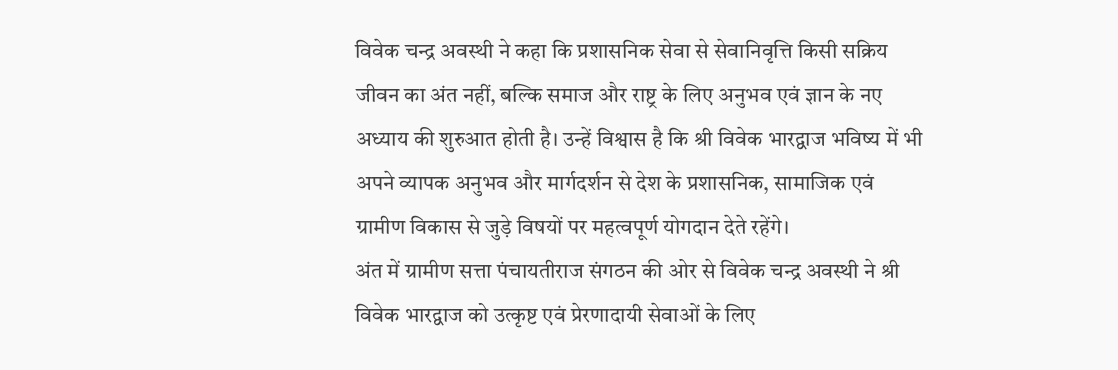विवेक चन्द्र अवस्थी ने कहा कि प्रशासनिक सेवा से सेवानिवृत्ति किसी सक्रिय जीवन का अंत नहीं, बल्कि समाज और राष्ट्र के लिए अनुभव एवं ज्ञान के नए अध्याय की शुरुआत होती है। उन्हें विश्वास है कि श्री विवेक भारद्वाज भविष्य में भी अपने व्यापक अनुभव और मार्गदर्शन से देश के प्रशासनिक, सामाजिक एवं ग्रामीण विकास से जुड़े विषयों पर महत्वपूर्ण योगदान देते रहेंगे।
अंत में ग्रामीण सत्ता पंचायतीराज संगठन की ओर से विवेक चन्द्र अवस्थी ने श्री विवेक भारद्वाज को उत्कृष्ट एवं प्रेरणादायी सेवाओं के लिए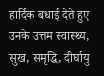हार्दिक बधाई देते हुए उनके उत्तम स्वास्थ्य, सुख, समृद्धि, दीर्घायु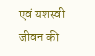एवं यशस्वी जीवन की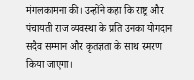मंगलकामना की। उन्होंने कहा कि राष्ट्र और पंचायती राज व्यवस्था के प्रति उनका योगदान सदैव सम्मान और कृतज्ञता के साथ स्मरण किया जाएगा।